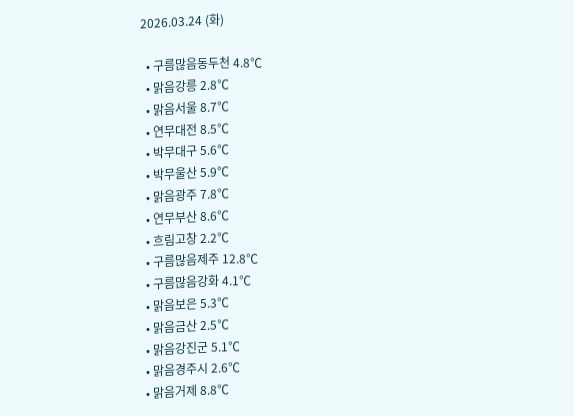2026.03.24 (화)

  • 구름많음동두천 4.8℃
  • 맑음강릉 2.8℃
  • 맑음서울 8.7℃
  • 연무대전 8.5℃
  • 박무대구 5.6℃
  • 박무울산 5.9℃
  • 맑음광주 7.8℃
  • 연무부산 8.6℃
  • 흐림고창 2.2℃
  • 구름많음제주 12.8℃
  • 구름많음강화 4.1℃
  • 맑음보은 5.3℃
  • 맑음금산 2.5℃
  • 맑음강진군 5.1℃
  • 맑음경주시 2.6℃
  • 맑음거제 8.8℃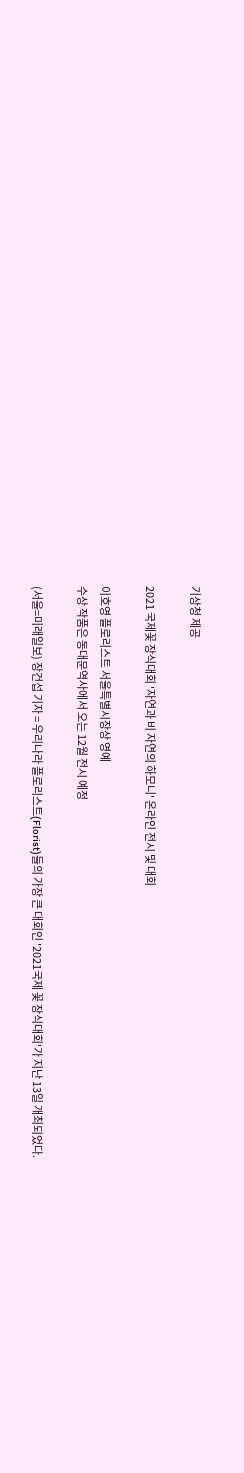기상청 제공

2021 국제꽃 장식대회 '자연과 비 자연의 하모니' 온라인 전시 및 대회

이호영 플로리스트 서울특별시장상 영예
수상 작품은 동대문역사에서 오는 12월 전시 예정

(서울=미래일보) 장건섭 기자 = 우리나라 플로리스트(Florist)들의 가장 큰 대회인 '2021국제 꽃 장식대회'가 지난 13일 개최되었다.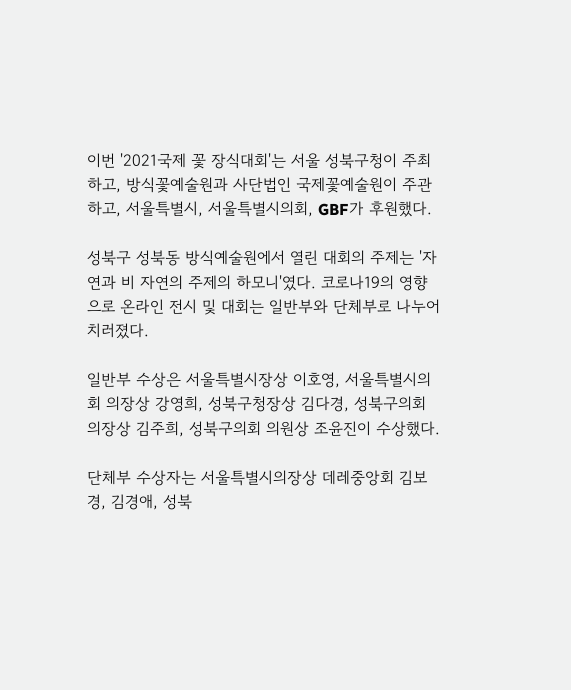이번 '2021국제 꽃 장식대회'는 서울 성북구청이 주최하고, 방식꽃예술원과 사단법인 국제꽃예술원이 주관하고, 서울특별시, 서울특별시의회, GBF가 후원했다.

성북구 성북동 방식예술원에서 열린 대회의 주제는 '자연과 비 자연의 주제의 하모니'였다. 코로나19의 영향으로 온라인 전시 및 대회는 일반부와 단체부로 나누어 치러졌다.

일반부 수상은 서울특별시장상 이호영, 서울특별시의회 의장상 강영희, 성북구청장상 김다경, 성북구의회 의장상 김주희, 성북구의회 의원상 조윤진이 수상했다.

단체부 수상자는 서울특별시의장상 데레중앙회 김보경, 김경애, 성북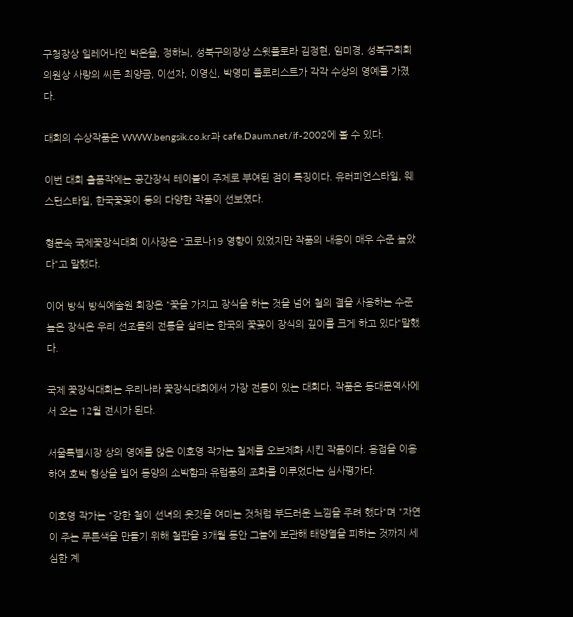구청장상 일레어나인 박은율, 정하늬, 성북구의장상 스윗플로라 김정현, 임미경, 성북구회회 의원상 사랑의 씨든 최양금, 이선자, 이영신, 박영미 플로리스트가 각각 수상의 영예를 가졌다.

대회의 수상작품은 WWW.bengsik.co.kr과 cafe.Daum.net/if-2002에 볼 수 있다.

이번 대회 출품작에는 공간장식 테이블이 주제로 부여된 점이 특징이다. 유러피언스타일, 웨스턴스타일, 한국꽃꽂이 등의 다양한 작품이 선보였다.

형문숙 국제꽃장식대회 이사장은 "코로나19 영향이 있었지만 작품의 내용이 매우 수준 높았다"고 말했다.

이어 방식 방식예술원 회장은 "꽃을 가지고 장식을 하는 것을 넘어 철의 결을 사용하는 수준 높은 장식은 우리 선조들의 전통을 살리는 한국의 꽃꽂이 장식의 깊이를 크게 하고 있다"말했다.

국제 꽃장식대회는 우리나라 꽃장식대회에서 가장 전통이 있는 대회다. 작품은 동대문역사에서 오는 12월 전시가 된다.

서울특별시장 상의 영예를 않은 이호영 작가는 철제를 오브제화 시킨 작품이다. 용접을 이용하여 호박 형상을 빌어 동양의 소박함과 유럽풍의 조화를 이루었다는 심사평가다.

이호영 작가는 "강한 철이 선녀의 옷깃을 여미는 것처럼 부드러운 느낌을 주려 했다"며 "자연이 주는 푸른색을 만들기 위해 철판을 3개월 동안 그늘에 보관해 태양열을 피하는 것까지 세심한 계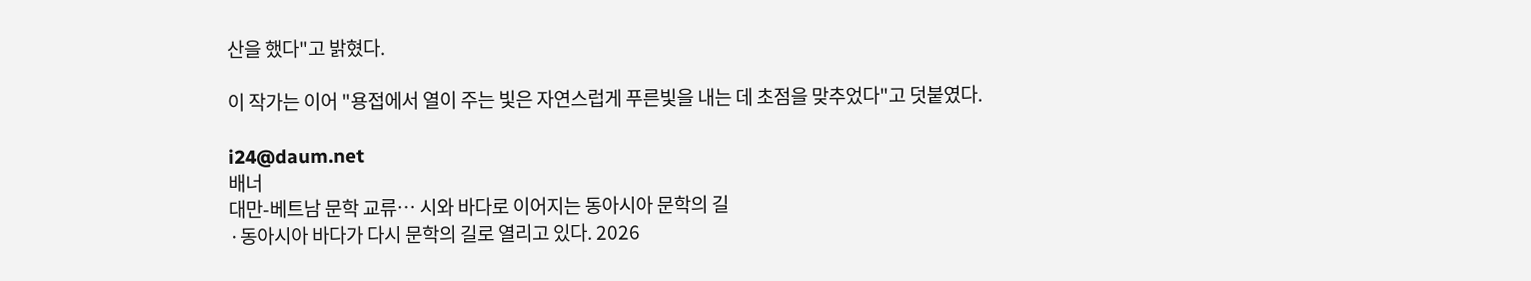산을 했다"고 밝혔다.

이 작가는 이어 "용접에서 열이 주는 빛은 자연스럽게 푸른빛을 내는 데 초점을 맞추었다"고 덧붙였다.

i24@daum.net
배너
대만-베트남 문학 교류… 시와 바다로 이어지는 동아시아 문학의 길
·동아시아 바다가 다시 문학의 길로 열리고 있다. 2026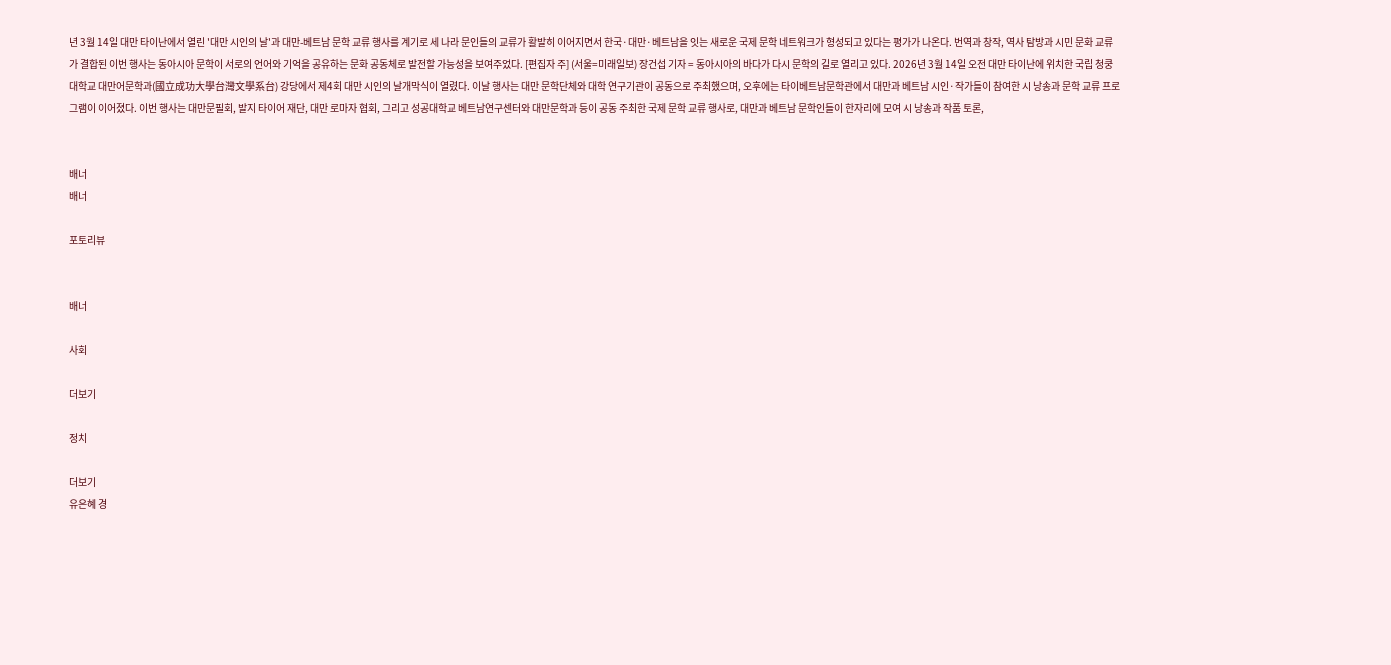년 3월 14일 대만 타이난에서 열린 '대만 시인의 날'과 대만-베트남 문학 교류 행사를 계기로 세 나라 문인들의 교류가 활발히 이어지면서 한국·대만·베트남을 잇는 새로운 국제 문학 네트워크가 형성되고 있다는 평가가 나온다. 번역과 창작, 역사 탐방과 시민 문화 교류가 결합된 이번 행사는 동아시아 문학이 서로의 언어와 기억을 공유하는 문화 공동체로 발전할 가능성을 보여주었다. [편집자 주] (서울=미래일보) 장건섭 기자 = 동아시아의 바다가 다시 문학의 길로 열리고 있다. 2026년 3월 14일 오전 대만 타이난에 위치한 국립 청쿵대학교 대만어문학과(國立成功大學台灣文學系台) 강당에서 제4회 대만 시인의 날개막식이 열렸다. 이날 행사는 대만 문학단체와 대학 연구기관이 공동으로 주최했으며, 오후에는 타이베트남문학관에서 대만과 베트남 시인·작가들이 참여한 시 낭송과 문학 교류 프로그램이 이어졌다. 이번 행사는 대만문필회, 발지 타이어 재단, 대만 로마자 협회, 그리고 성공대학교 베트남연구센터와 대만문학과 등이 공동 주최한 국제 문학 교류 행사로, 대만과 베트남 문학인들이 한자리에 모여 시 낭송과 작품 토론,


배너
배너

포토리뷰


배너

사회

더보기

정치

더보기
유은혜 경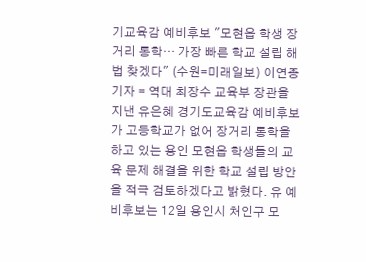기교육감 예비후보 "모현읍 학생 장거리 통학… 가장 빠른 학교 설립 해법 찾겠다" (수원=미래일보) 이연종 기자 = 역대 최장수 교육부 장관을 지낸 유은혜 경기도교육감 예비후보가 고등학교가 없어 장거리 통학을 하고 있는 용인 모현읍 학생들의 교육 문제 해결을 위한 학교 설립 방안을 적극 검토하겠다고 밝혔다. 유 예비후보는 12일 용인시 처인구 모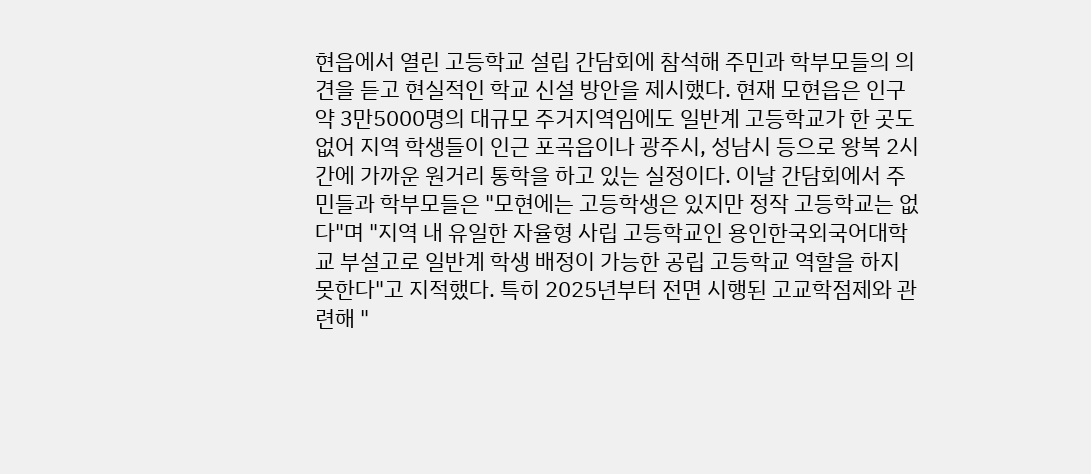현읍에서 열린 고등학교 설립 간담회에 참석해 주민과 학부모들의 의견을 듣고 현실적인 학교 신설 방안을 제시했다. 현재 모현읍은 인구 약 3만5000명의 대규모 주거지역임에도 일반계 고등학교가 한 곳도 없어 지역 학생들이 인근 포곡읍이나 광주시, 성남시 등으로 왕복 2시간에 가까운 원거리 통학을 하고 있는 실정이다. 이날 간담회에서 주민들과 학부모들은 "모현에는 고등학생은 있지만 정작 고등학교는 없다"며 "지역 내 유일한 자율형 사립 고등학교인 용인한국외국어대학교 부설고로 일반계 학생 배정이 가능한 공립 고등학교 역할을 하지 못한다"고 지적했다. 특히 2025년부터 전면 시행된 고교학점제와 관련해 "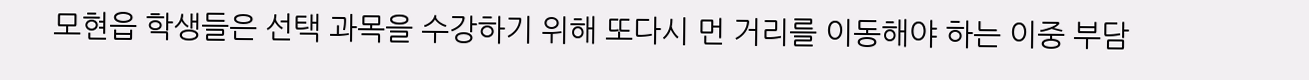모현읍 학생들은 선택 과목을 수강하기 위해 또다시 먼 거리를 이동해야 하는 이중 부담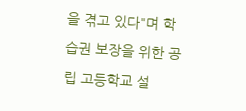을 겪고 있다"며 학습권 보장을 위한 공립 고등학교 설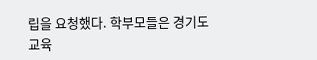립을 요청했다. 학부모들은 경기도교육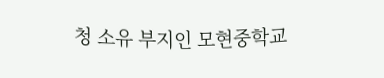청 소유 부지인 모현중학교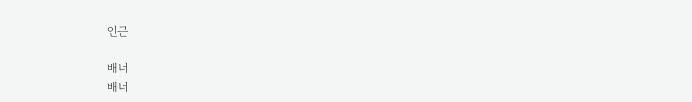인근

배너
배너